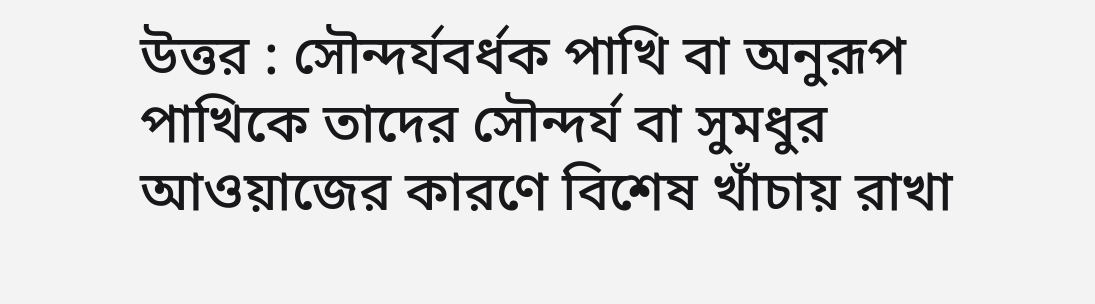উত্তর : সৌন্দর্যবর্ধক পাখি বা অনুরূপ পাখিকে তাদের সৌন্দর্য বা সুমধুর আওয়াজের কারণে বিশেষ খাঁচায় রাখা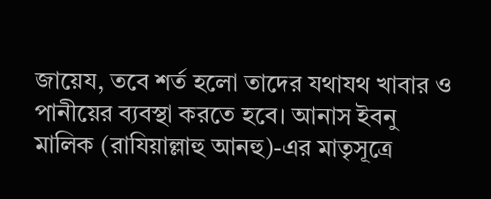জায়েয, তবে শর্ত হলো তাদের যথাযথ খাবার ও পানীয়ের ব্যবস্থা করতে হবে। আনাস ইবনু মালিক (রাযিয়াল্লাহু আনহু)-এর মাতৃসূত্রে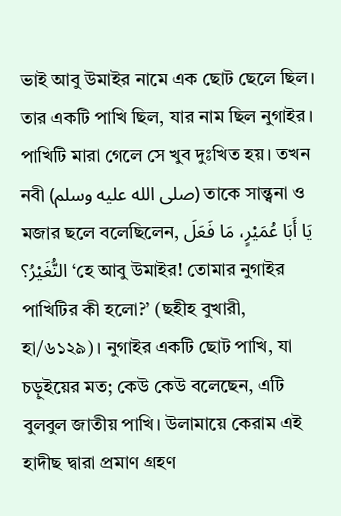ভাই আবু উমাইর নামে এক ছোট ছেলে ছিল। তার একটি পাখি ছিল, যার নাম ছিল নুগাইর। পাখিটি মারা গেলে সে খুব দুঃখিত হয়। তখন নবী (صلى الله عليه وسلم) তাকে সান্ত্বনা ও মজার ছলে বলেছিলেন, يَا أَبَا عُمَيْرٍ، مَا فَعَلَ النُّغَيْرُ؟ ‘হে আবু উমাইর! তোমার নুগাইর পাখিটির কী হলো?’ (ছহীহ বুখারী, হা/৬১২৯)। নুগাইর একটি ছোট পাখি, যা চড়ুইয়ের মত; কেউ কেউ বলেছেন, এটি বুলবুল জাতীয় পাখি। উলামায়ে কেরাম এই হাদীছ দ্বারা প্রমাণ গ্রহণ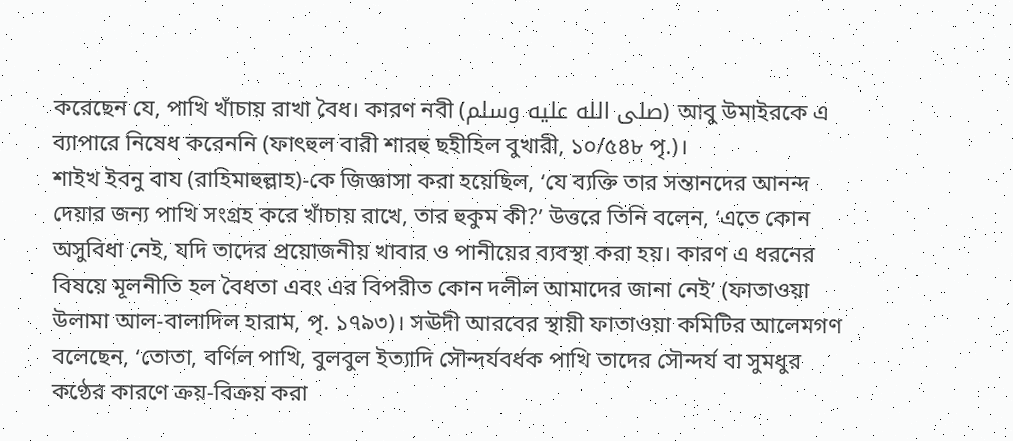করেছেন যে, পাখি খাঁচায় রাখা বৈধ। কারণ নবী (صلى الله عليه وسلم) আবু উমাইরকে এ ব্যাপারে নিষেধ করেননি (ফাৎহুল বারী শারহু ছহীহিল বুখারী, ১০/৫৪৮ পৃ.)।
শাইখ ইবনু বায (রাহিমাহুল্লাহ)-কে জিজ্ঞাসা করা হয়েছিল, ‘যে ব্যক্তি তার সন্তানদের আনন্দ দেয়ার জন্য পাখি সংগ্রহ করে খাঁচায় রাখে, তার হুকুম কী?’ উত্তরে তিনি বলেন, ‘এতে কোন অসুবিধা নেই, যদি তাদের প্রয়োজনীয় খাবার ও পানীয়ের ব্যবস্থা করা হয়। কারণ এ ধরনের বিষয়ে মূলনীতি হল বৈধতা এবং এর বিপরীত কোন দলীল আমাদের জানা নেই’ (ফাতাওয়া উলামা আল-বালাদিল হারাম, পৃ. ১৭৯৩)। সঊদী আরবের স্থায়ী ফাতাওয়া কমিটির আলেমগণ বলেছেন, ‘তোতা, বর্ণিল পাখি, বুলবুল ইত্যাদি সৌন্দর্যবর্ধক পাখি তাদের সৌন্দর্য বা সুমধুর কণ্ঠের কারণে ক্রয়-বিক্রয় করা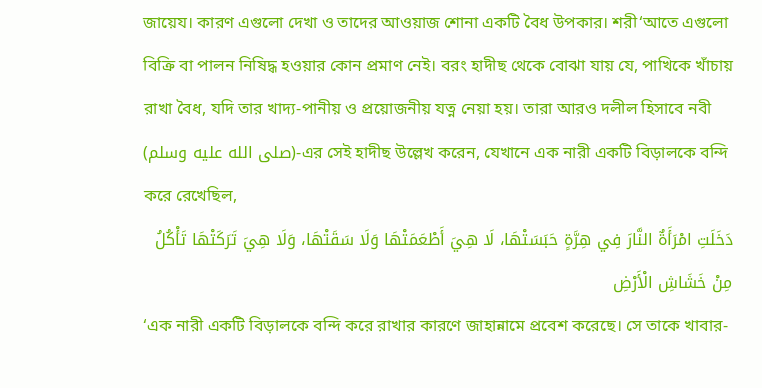জায়েয। কারণ এগুলো দেখা ও তাদের আওয়াজ শোনা একটি বৈধ উপকার। শরী‘আতে এগুলো বিক্রি বা পালন নিষিদ্ধ হওয়ার কোন প্রমাণ নেই। বরং হাদীছ থেকে বোঝা যায় যে, পাখিকে খাঁচায় রাখা বৈধ, যদি তার খাদ্য-পানীয় ও প্রয়োজনীয় যত্ন নেয়া হয়। তারা আরও দলীল হিসাবে নবী (صلى الله عليه وسلم)-এর সেই হাদীছ উল্লেখ করেন, যেখানে এক নারী একটি বিড়ালকে বন্দি করে রেখেছিল,
دَخَلَتِ امْرَأَةٌ النَّارَ فِي هِرَّةٍ حَبَسَتْهَا، لَا هِيَ أَطْعَمَتْهَا وَلَا سَقَتْهَا، وَلَا هِيَ تَرَكَتْهَا تَأْكُلُ مِنْ خَشَاشِ الْأَرْضِ
‘এক নারী একটি বিড়ালকে বন্দি করে রাখার কারণে জাহান্নামে প্রবেশ করেছে। সে তাকে খাবার-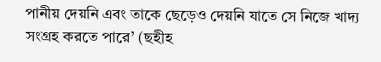পানীয় দেয়নি এবং তাকে ছেড়েও দেয়নি যাতে সে নিজে খাদ্য সংগ্রহ করতে পারে’ (ছহীহ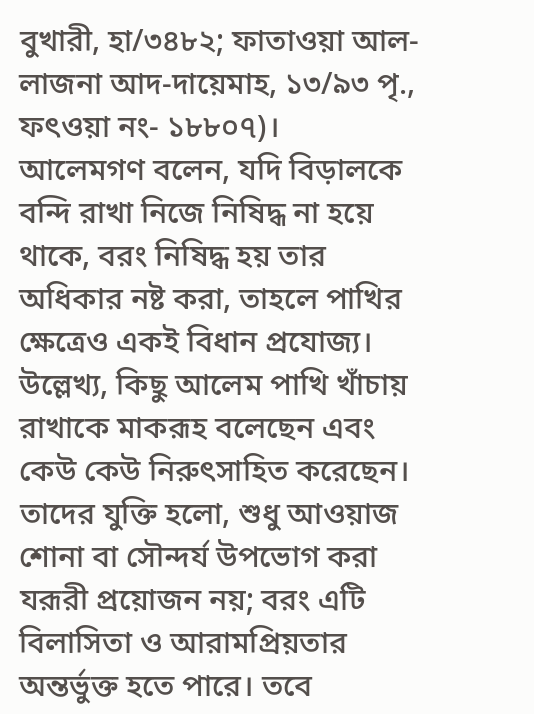বুখারী, হা/৩৪৮২; ফাতাওয়া আল-লাজনা আদ-দায়েমাহ, ১৩/৯৩ পৃ., ফৎওয়া নং- ১৮৮০৭)।
আলেমগণ বলেন, যদি বিড়ালকে বন্দি রাখা নিজে নিষিদ্ধ না হয়ে থাকে, বরং নিষিদ্ধ হয় তার অধিকার নষ্ট করা, তাহলে পাখির ক্ষেত্রেও একই বিধান প্রযোজ্য। উল্লেখ্য, কিছু আলেম পাখি খাঁচায় রাখাকে মাকরূহ বলেছেন এবং কেউ কেউ নিরুৎসাহিত করেছেন। তাদের যুক্তি হলো, শুধু আওয়াজ শোনা বা সৌন্দর্য উপভোগ করা যরূরী প্রয়োজন নয়; বরং এটি বিলাসিতা ও আরামপ্রিয়তার অন্তর্ভুক্ত হতে পারে। তবে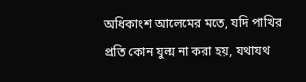অধিকাংশ আলেমের মতে, যদি পাখির প্রতি কোন যুল্ম না করা হয়, যথাযথ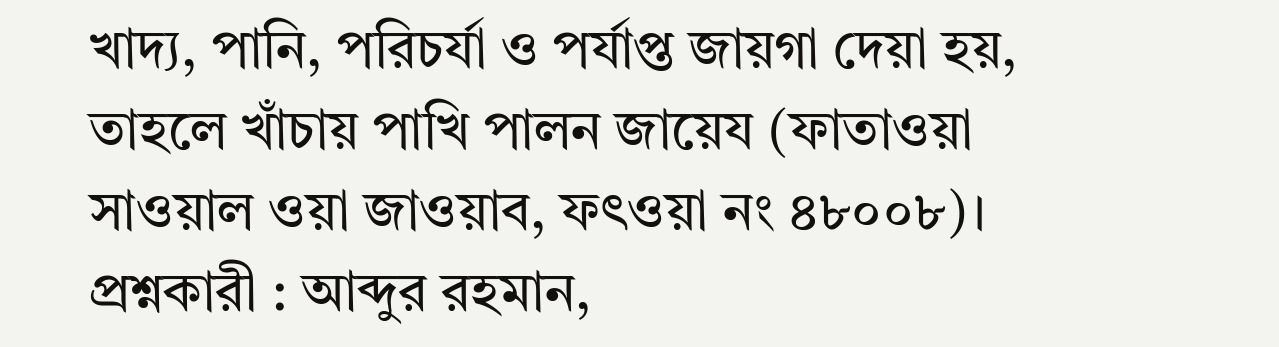খাদ্য, পানি, পরিচর্যা ও পর্যাপ্ত জায়গা দেয়া হয়, তাহলে খাঁচায় পাখি পালন জায়েয (ফাতাওয়া সাওয়াল ওয়া জাওয়াব, ফৎওয়া নং ৪৮০০৮)।
প্রশ্নকারী : আব্দুর রহমান,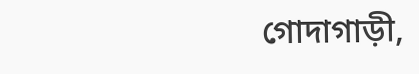গোদাগাড়ী,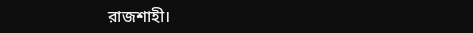রাজশাহী।